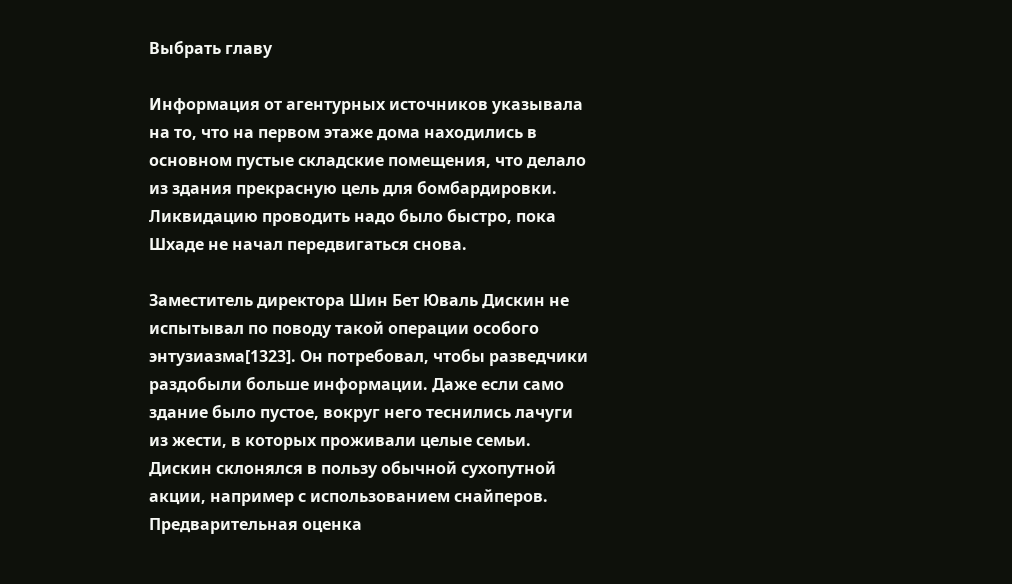Выбрать главу

Информация от агентурных источников указывала на то, что на первом этаже дома находились в основном пустые складские помещения, что делало из здания прекрасную цель для бомбардировки. Ликвидацию проводить надо было быстро, пока Шхаде не начал передвигаться снова.

Заместитель директора Шин Бет Юваль Дискин не испытывал по поводу такой операции особого энтузиазма[1323]. Он потребовал, чтобы разведчики раздобыли больше информации. Даже если само здание было пустое, вокруг него теснились лачуги из жести, в которых проживали целые семьи. Дискин склонялся в пользу обычной сухопутной акции, например с использованием снайперов. Предварительная оценка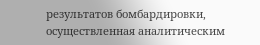результатов бомбардировки, осуществленная аналитическим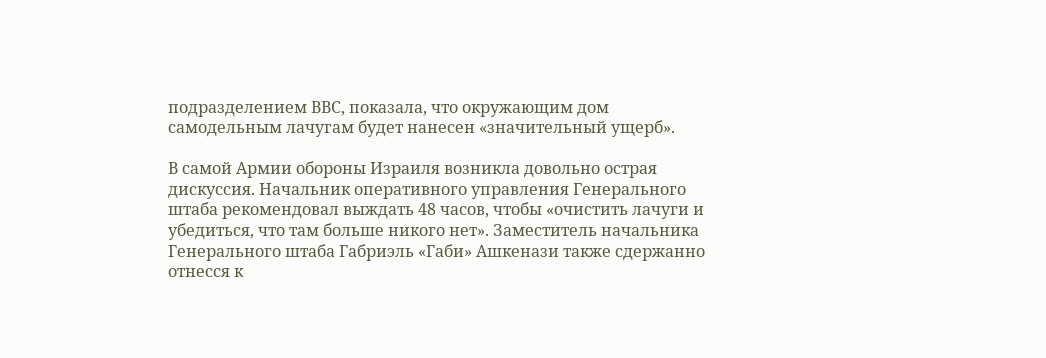подразделением ВВС, показала, что окружающим дом самодельным лачугам будет нанесен «значительный ущерб».

В самой Армии обороны Израиля возникла довольно острая дискуссия. Начальник оперативного управления Генерального штаба рекомендовал выждать 48 часов, чтобы «очистить лачуги и убедиться, что там больше никого нет». Заместитель начальника Генерального штаба Габриэль «Габи» Ашкенази также сдержанно отнесся к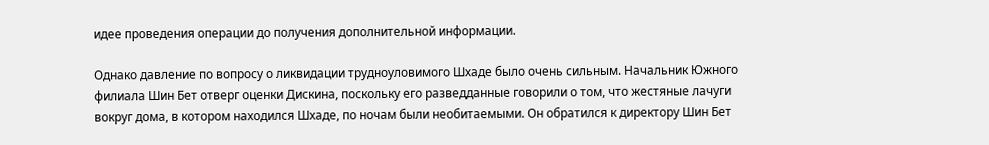идее проведения операции до получения дополнительной информации.

Однако давление по вопросу о ликвидации трудноуловимого Шхаде было очень сильным. Начальник Южного филиала Шин Бет отверг оценки Дискина, поскольку его разведданные говорили о том, что жестяные лачуги вокруг дома, в котором находился Шхаде, по ночам были необитаемыми. Он обратился к директору Шин Бет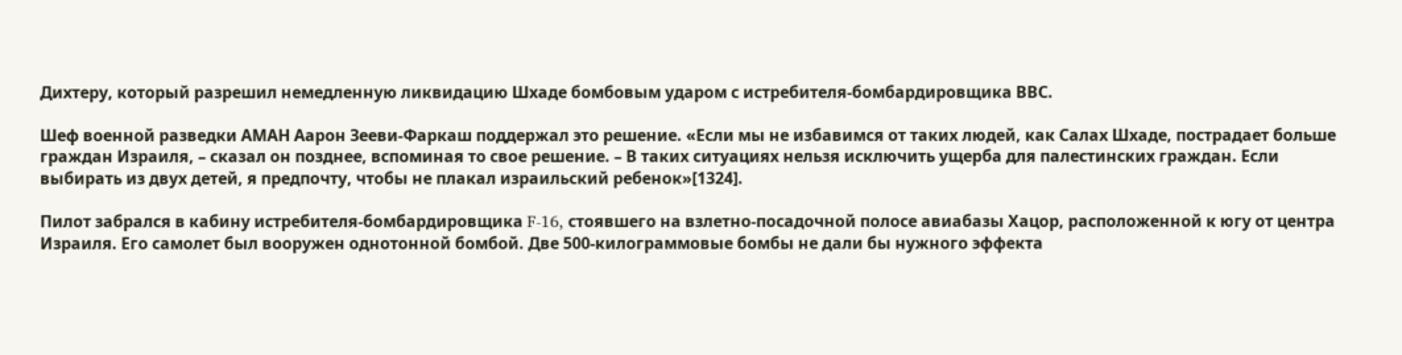Дихтеру, который разрешил немедленную ликвидацию Шхаде бомбовым ударом с истребителя-бомбардировщика ВВС.

Шеф военной разведки АМАН Аарон Зееви-Фаркаш поддержал это решение. «Если мы не избавимся от таких людей, как Салах Шхаде, пострадает больше граждан Израиля, – сказал он позднее, вспоминая то свое решение. – В таких ситуациях нельзя исключить ущерба для палестинских граждан. Если выбирать из двух детей, я предпочту, чтобы не плакал израильский ребенок»[1324].

Пилот забрался в кабину истребителя-бомбардировщика F-16, стоявшего на взлетно-посадочной полосе авиабазы Хацор, расположенной к югу от центра Израиля. Его самолет был вооружен однотонной бомбой. Две 500-килограммовые бомбы не дали бы нужного эффекта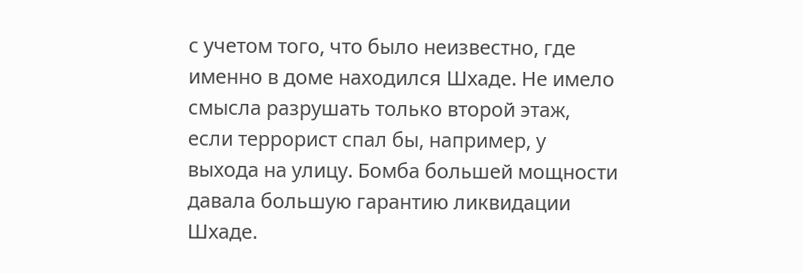с учетом того, что было неизвестно, где именно в доме находился Шхаде. Не имело смысла разрушать только второй этаж, если террорист спал бы, например, у выхода на улицу. Бомба большей мощности давала большую гарантию ликвидации Шхаде.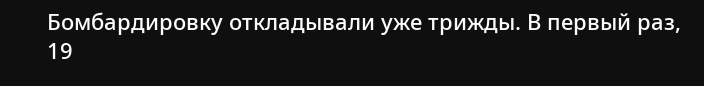Бомбардировку откладывали уже трижды. В первый раз, 19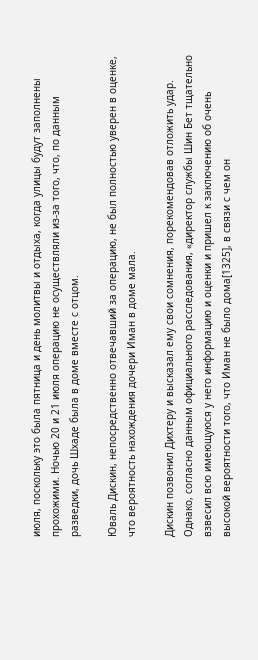июля, поскольку это была пятница и день молитвы и отдыха, когда улицы будут заполнены прохожими. Ночью 20 и 21 июля операцию не осуществляли из-за того, что, по данным разведки, дочь Шхаде была в доме вместе с отцом.

Юваль Дискин, непосредственно отвечавший за операцию, не был полностью уверен в оценке, что вероятность нахождения дочери Иман в доме мала.

Дискин позвонил Дихтеру и высказал ему свои сомнения, порекомендовав отложить удар. Однако, согласно данным официального расследования, «директор службы Шин Бет тщательно взвесил всю имеющуюся у него информацию и оценки и пришел к заключению об очень высокой вероятности того, что Иман не было дома[1325], в связи с чем он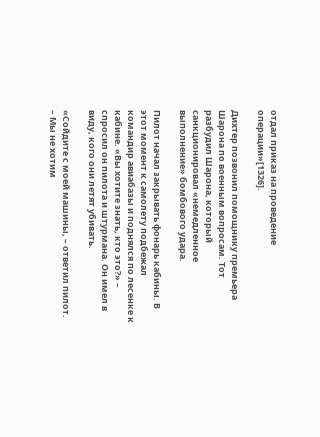отдал приказ на проведение операции»[1326].

Дихтер позвонил помощнику премьера Шарона по военным вопросам. Тот разбудил Шарона, который санкционировал «немедленное выполнение» бомбового удара.

Пилот начал закрывать фонарь кабины. В этот момент к самолету подбежал командир авиабазы и поднялся по лесенке к кабине. «Вы хотите знать, кто это?» – спросил он пилота и штурмана. Он имел в виду, кого они летят убивать.

«Сойдите с моей машины, – ответил пилот. – Мы не хотим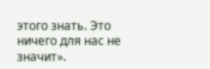этого знать. Это ничего для нас не значит».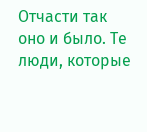Отчасти так оно и было. Те люди, которые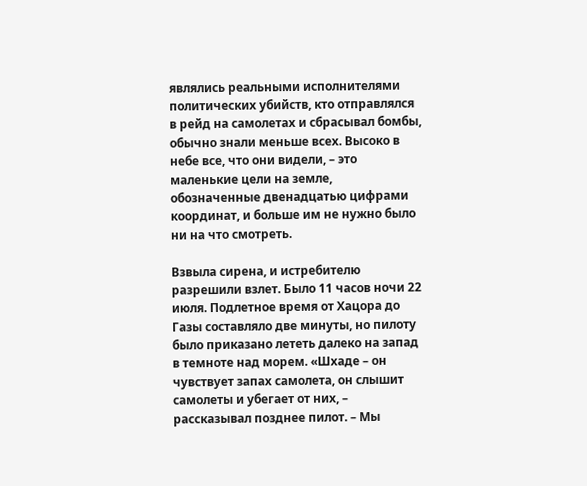являлись реальными исполнителями политических убийств, кто отправлялся в рейд на самолетах и сбрасывал бомбы, обычно знали меньше всех. Высоко в небе все, что они видели, – это маленькие цели на земле, обозначенные двенадцатью цифрами координат, и больше им не нужно было ни на что смотреть.

Взвыла сирена, и истребителю разрешили взлет. Было 11 часов ночи 22 июля. Подлетное время от Хацора до Газы составляло две минуты, но пилоту было приказано лететь далеко на запад в темноте над морем. «Шхаде – он чувствует запах самолета, он слышит самолеты и убегает от них, – рассказывал позднее пилот. – Мы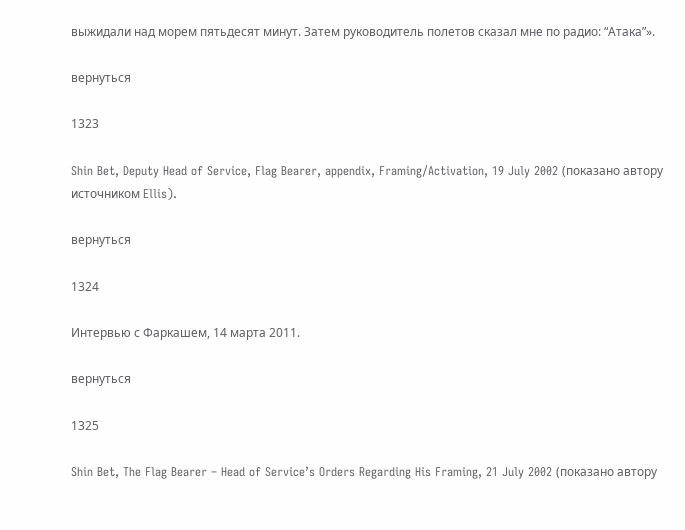выжидали над морем пятьдесят минут. Затем руководитель полетов сказал мне по радио: “Атака”».

вернуться

1323

Shin Bet, Deputy Head of Service, Flag Bearer, appendix, Framing/Activation, 19 July 2002 (показано автору источником Ellis).

вернуться

1324

Интервью с Фаркашем, 14 марта 2011.

вернуться

1325

Shin Bet, The Flag Bearer – Head of Service’s Orders Regarding His Framing, 21 July 2002 (показано автору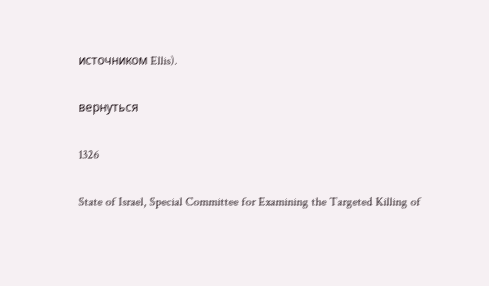источником Ellis).

вернуться

1326

State of Israel, Special Committee for Examining the Targeted Killing of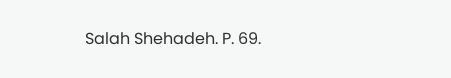Salah Shehadeh. P. 69.